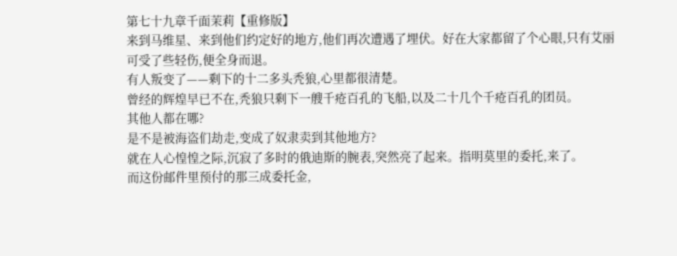第七十九章千面茉莉【重修版】
来到马维星、来到他们约定好的地方,他们再次遭遇了埋伏。好在大家都留了个心眼,只有艾丽可受了些轻伤,便全身而退。
有人叛变了——剩下的十二多头秃狼,心里都很清楚。
曾经的辉煌早已不在,秃狼只剩下一艘千疮百孔的飞船,以及二十几个千疮百孔的团员。
其他人都在哪?
是不是被海盗们劫走,变成了奴隶卖到其他地方?
就在人心惶惶之际,沉寂了多时的俄迪斯的腕表,突然亮了起来。指明莫里的委托,来了。
而这份邮件里预付的那三成委托金,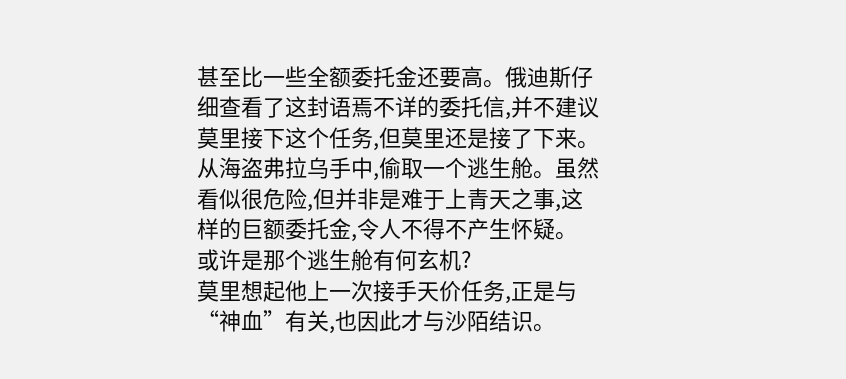甚至比一些全额委托金还要高。俄迪斯仔细查看了这封语焉不详的委托信,并不建议莫里接下这个任务,但莫里还是接了下来。
从海盗弗拉乌手中,偷取一个逃生舱。虽然看似很危险,但并非是难于上青天之事,这样的巨额委托金,令人不得不产生怀疑。
或许是那个逃生舱有何玄机?
莫里想起他上一次接手天价任务,正是与“神血”有关,也因此才与沙陌结识。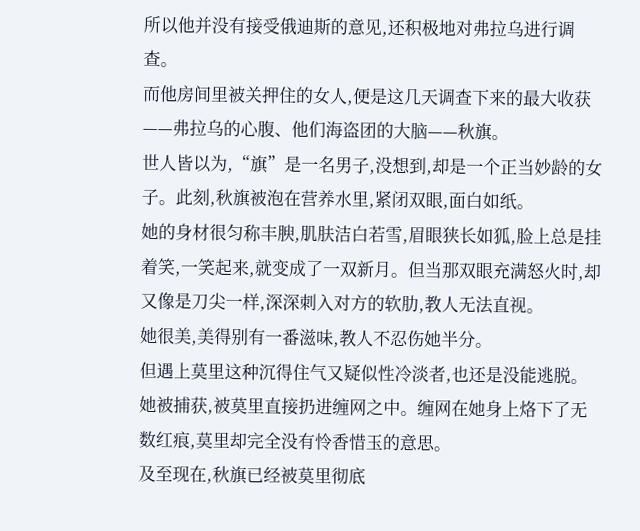所以他并没有接受俄迪斯的意见,还积极地对弗拉乌进行调查。
而他房间里被关押住的女人,便是这几天调查下来的最大收获——弗拉乌的心腹、他们海盗团的大脑——秋旗。
世人皆以为,“旗”是一名男子,没想到,却是一个正当妙龄的女子。此刻,秋旗被泡在营养水里,紧闭双眼,面白如纸。
她的身材很匀称丰腴,肌肤洁白若雪,眉眼狭长如狐,脸上总是挂着笑,一笑起来,就变成了一双新月。但当那双眼充满怒火时,却又像是刀尖一样,深深刺入对方的软肋,教人无法直视。
她很美,美得别有一番滋味,教人不忍伤她半分。
但遇上莫里这种沉得住气又疑似性冷淡者,也还是没能逃脱。她被捕获,被莫里直接扔进缠网之中。缠网在她身上烙下了无数红痕,莫里却完全没有怜香惜玉的意思。
及至现在,秋旗已经被莫里彻底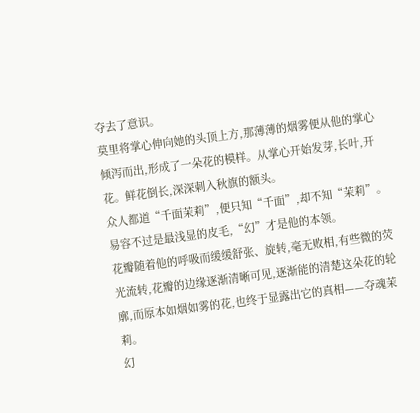夺去了意识。
莫里将掌心伸向她的头顶上方,那薄薄的烟雾便从他的掌心倾泻而出,形成了一朵花的模样。从掌心开始发芽,长叶,开花。鲜花倒长,深深刺入秋旗的额头。
众人都道“千面茉莉”,便只知“千面”,却不知“茉莉”。易容不过是最浅显的皮毛,“幻”才是他的本领。
花瓣随着他的呼吸而缓缓舒张、旋转,毫无败相,有些微的荧光流转,花瓣的边缘逐渐清晰可见,逐渐能的清楚这朵花的轮廓,而原本如烟如雾的花,也终于显露出它的真相——夺魂茉莉。
幻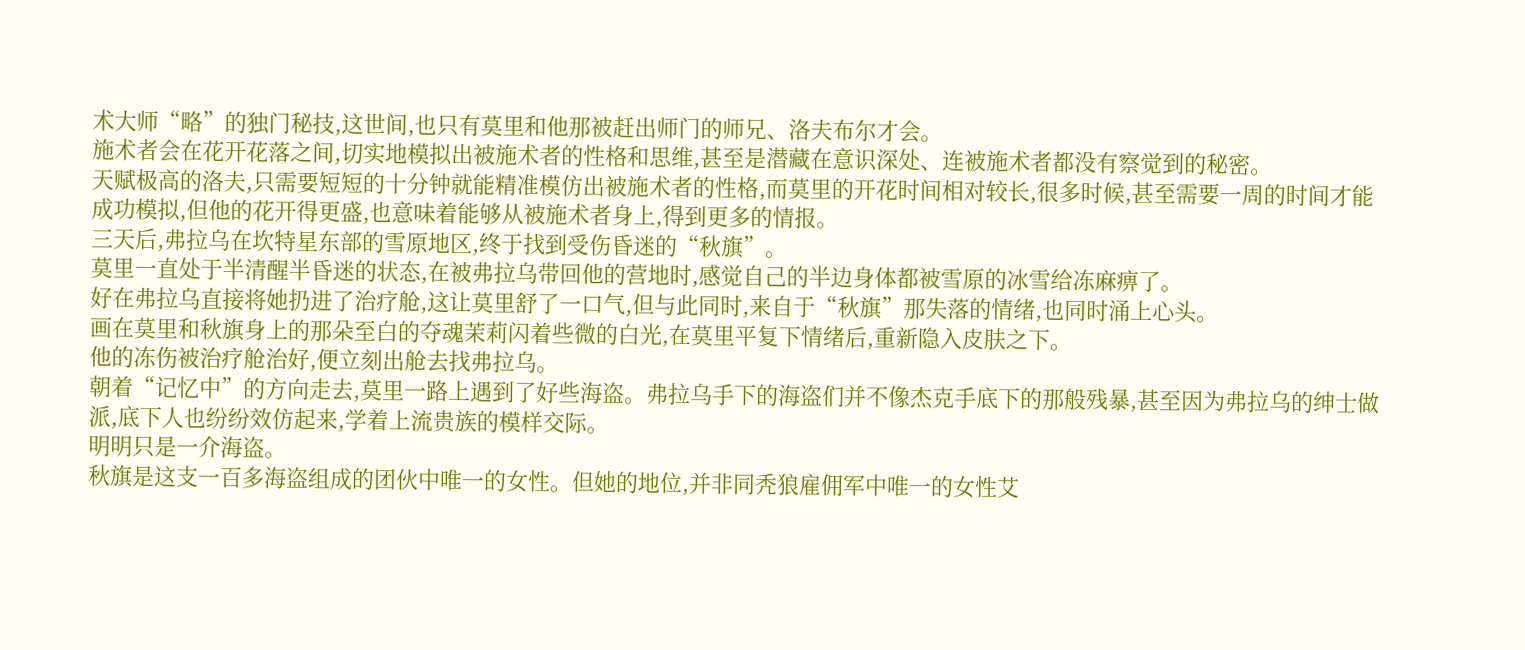术大师“略”的独门秘技,这世间,也只有莫里和他那被赶出师门的师兄、洛夫布尔才会。
施术者会在花开花落之间,切实地模拟出被施术者的性格和思维,甚至是潜藏在意识深处、连被施术者都没有察觉到的秘密。
天赋极高的洛夫,只需要短短的十分钟就能精准模仿出被施术者的性格,而莫里的开花时间相对较长,很多时候,甚至需要一周的时间才能成功模拟,但他的花开得更盛,也意味着能够从被施术者身上,得到更多的情报。
三天后,弗拉乌在坎特星东部的雪原地区,终于找到受伤昏迷的“秋旗”。
莫里一直处于半清醒半昏迷的状态,在被弗拉乌带回他的营地时,感觉自己的半边身体都被雪原的冰雪给冻麻痹了。
好在弗拉乌直接将她扔进了治疗舱,这让莫里舒了一口气,但与此同时,来自于“秋旗”那失落的情绪,也同时涌上心头。
画在莫里和秋旗身上的那朵至白的夺魂茉莉闪着些微的白光,在莫里平复下情绪后,重新隐入皮肤之下。
他的冻伤被治疗舱治好,便立刻出舱去找弗拉乌。
朝着“记忆中”的方向走去,莫里一路上遇到了好些海盗。弗拉乌手下的海盗们并不像杰克手底下的那般残暴,甚至因为弗拉乌的绅士做派,底下人也纷纷效仿起来,学着上流贵族的模样交际。
明明只是一介海盗。
秋旗是这支一百多海盗组成的团伙中唯一的女性。但她的地位,并非同秃狼雇佣军中唯一的女性艾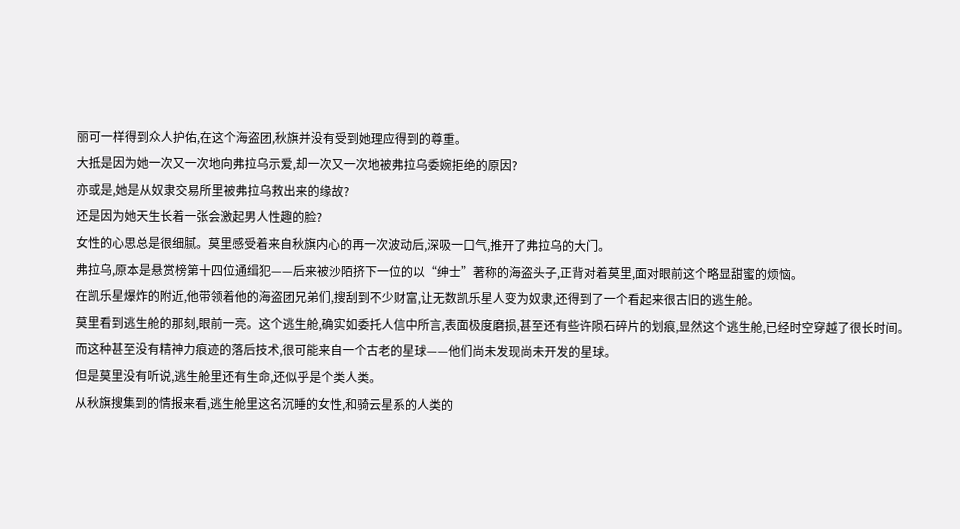丽可一样得到众人护佑,在这个海盗团,秋旗并没有受到她理应得到的尊重。
大抵是因为她一次又一次地向弗拉乌示爱,却一次又一次地被弗拉乌委婉拒绝的原因?
亦或是,她是从奴隶交易所里被弗拉乌救出来的缘故?
还是因为她天生长着一张会激起男人性趣的脸?
女性的心思总是很细腻。莫里感受着来自秋旗内心的再一次波动后,深吸一口气,推开了弗拉乌的大门。
弗拉乌,原本是悬赏榜第十四位通缉犯——后来被沙陌挤下一位的以“绅士”著称的海盗头子,正背对着莫里,面对眼前这个略显甜蜜的烦恼。
在凯乐星爆炸的附近,他带领着他的海盗团兄弟们,搜刮到不少财富,让无数凯乐星人变为奴隶,还得到了一个看起来很古旧的逃生舱。
莫里看到逃生舱的那刻,眼前一亮。这个逃生舱,确实如委托人信中所言,表面极度磨损,甚至还有些许陨石碎片的划痕,显然这个逃生舱,已经时空穿越了很长时间。
而这种甚至没有精神力痕迹的落后技术,很可能来自一个古老的星球——他们尚未发现尚未开发的星球。
但是莫里没有听说,逃生舱里还有生命,还似乎是个类人类。
从秋旗搜集到的情报来看,逃生舱里这名沉睡的女性,和骑云星系的人类的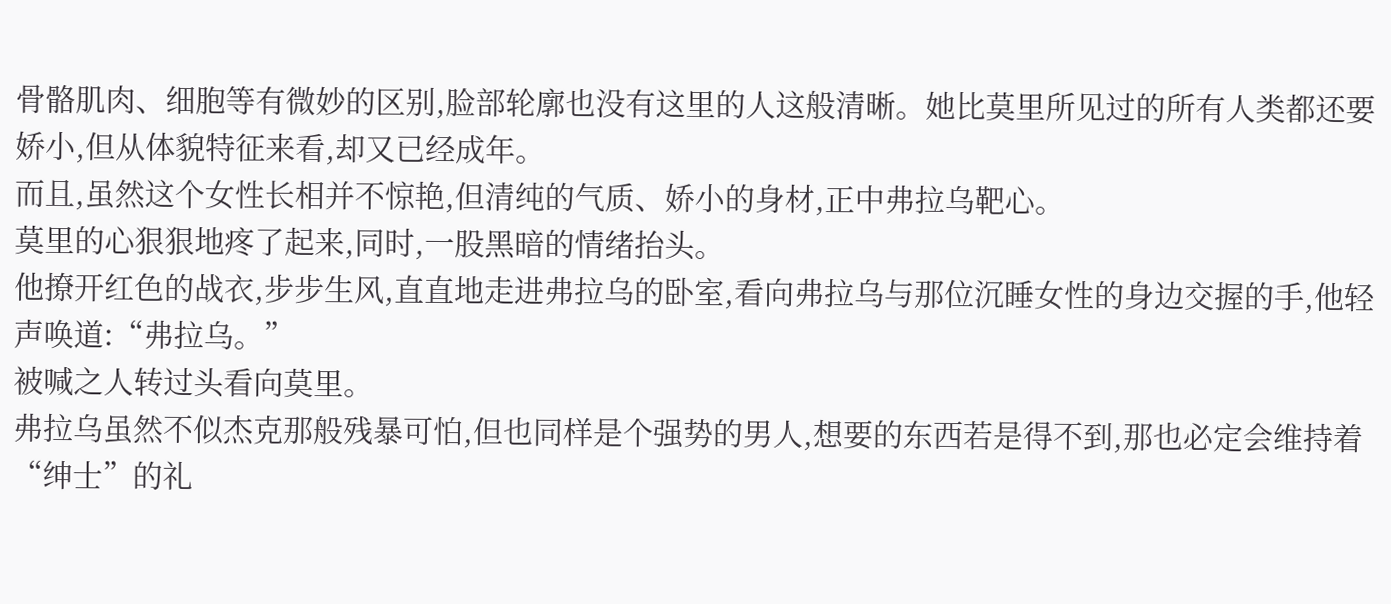骨骼肌肉、细胞等有微妙的区别,脸部轮廓也没有这里的人这般清晰。她比莫里所见过的所有人类都还要娇小,但从体貌特征来看,却又已经成年。
而且,虽然这个女性长相并不惊艳,但清纯的气质、娇小的身材,正中弗拉乌靶心。
莫里的心狠狠地疼了起来,同时,一股黑暗的情绪抬头。
他撩开红色的战衣,步步生风,直直地走进弗拉乌的卧室,看向弗拉乌与那位沉睡女性的身边交握的手,他轻声唤道:“弗拉乌。”
被喊之人转过头看向莫里。
弗拉乌虽然不似杰克那般残暴可怕,但也同样是个强势的男人,想要的东西若是得不到,那也必定会维持着“绅士”的礼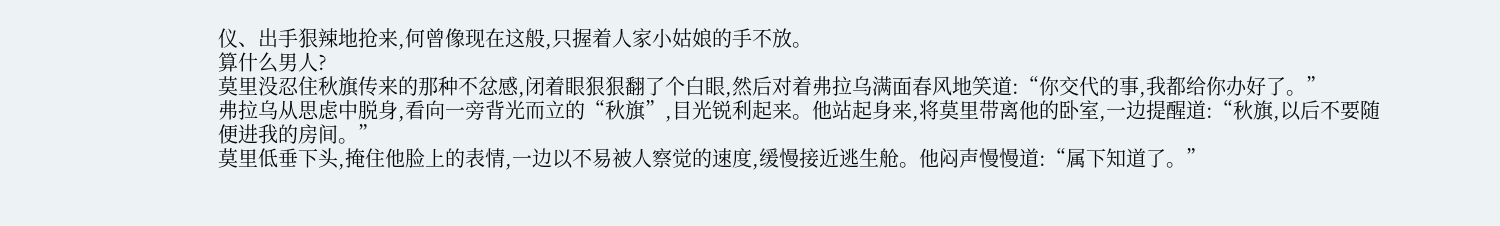仪、出手狠辣地抢来,何曾像现在这般,只握着人家小姑娘的手不放。
算什么男人?
莫里没忍住秋旗传来的那种不忿感,闭着眼狠狠翻了个白眼,然后对着弗拉乌满面春风地笑道:“你交代的事,我都给你办好了。”
弗拉乌从思虑中脱身,看向一旁背光而立的“秋旗”,目光锐利起来。他站起身来,将莫里带离他的卧室,一边提醒道:“秋旗,以后不要随便进我的房间。”
莫里低垂下头,掩住他脸上的表情,一边以不易被人察觉的速度,缓慢接近逃生舱。他闷声慢慢道:“属下知道了。”